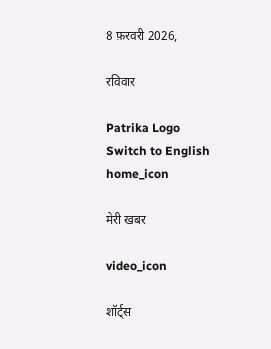8 फ़रवरी 2026,

रविवार

Patrika Logo
Switch to English
home_icon

मेरी खबर

video_icon

शॉर्ट्स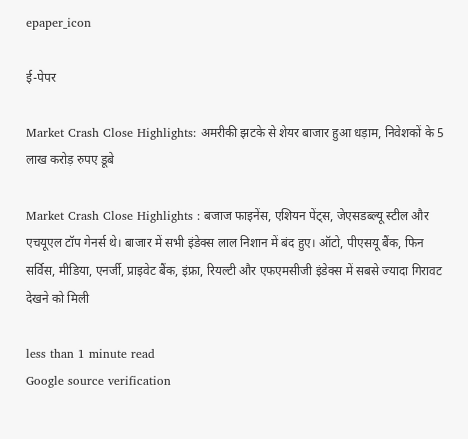epaper_icon

ई-पेपर

Market Crash Close Highlights: अमरीकी झटके से शेयर बाजार हुआ धड़ाम, निवेशकों के 5 लाख करोड़ रुपए डूबे

Market Crash Close Highlights : बजाज फाइनेंस, एशियन पेंट्स, जेएसडब्ल्यू स्टील और एचयूएल टॉप गेनर्स थे। बाजार में सभी इंडेक्स लाल निशान में बंद हुए। ऑटो, पीएसयू बैंक, फिन सर्विस, मीडिया, एनर्जी, प्राइवेट बैंक, इंफ्रा, रियल्टी और एफएमसीजी इंडेक्स में सबसे ज्यादा गिरावट देखने को मिली

less than 1 minute read
Google source verification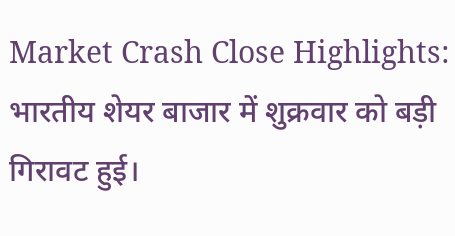Market Crash Close Highlights: भारतीय शेयर बाजार में शुक्रवार को बड़ी गिरावट हुई।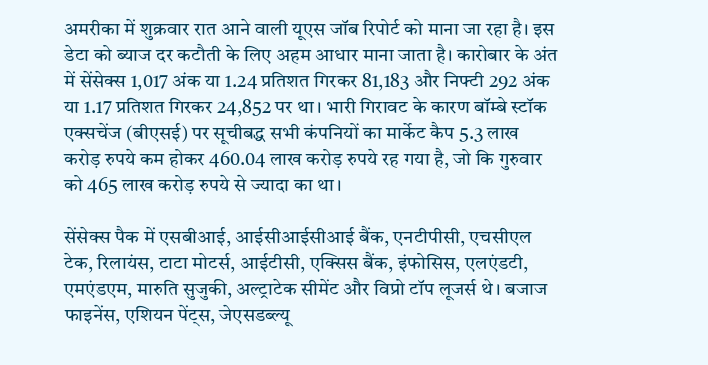अमरीका में शुक्रवार रात आने वाली यूएस जॉब रिपोर्ट को माना जा रहा है। इस डेटा को ब्याज दर कटौती के लिए अहम आधार माना जाता है। कारोबार के अंत में सेंसेक्स 1,017 अंक या 1.24 प्रतिशत गिरकर 81,183 और निफ्टी 292 अंक या 1.17 प्रतिशत गिरकर 24,852 पर था। भारी गिरावट के कारण बॉम्बे स्टॉक एक्सचेंज (बीएसई) पर सूचीबद्ध सभी कंपनियों का मार्केट कैप 5.3 लाख करोड़ रुपये कम होकर 460.04 लाख करोड़ रुपये रह गया है, जो कि गुरुवार को 465 लाख करोड़ रुपये से ज्यादा का था।

सेंसेक्स पैक में एसबीआई, आईसीआईसीआई बैंक, एनटीपीसी, एचसीएल टेक, रिलायंस, टाटा मोटर्स, आईटीसी, एक्सिस बैंक, इंफोसिस, एलएंडटी, एमएंडएम, मारुति सुजुकी, अल्ट्राटेक सीमेंट और विप्रो टॉप लूजर्स थे। बजाज फाइनेंस, एशियन पेंट्स, जेएसडब्ल्यू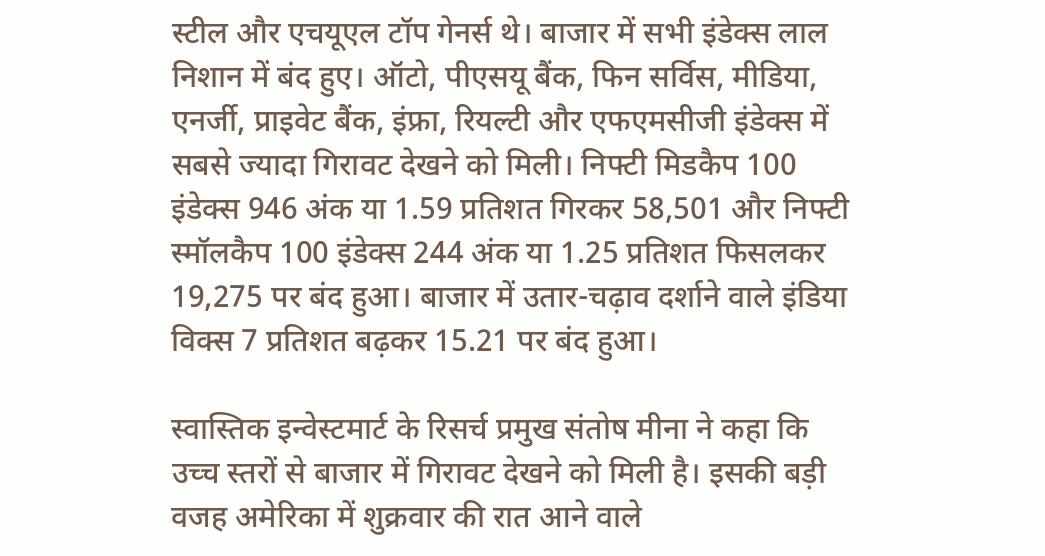स्टील और एचयूएल टॉप गेनर्स थे। बाजार में सभी इंडेक्स लाल निशान में बंद हुए। ऑटो, पीएसयू बैंक, फिन सर्विस, मीडिया, एनर्जी, प्राइवेट बैंक, इंफ्रा, रियल्टी और एफएमसीजी इंडेक्स में सबसे ज्यादा गिरावट देखने को मिली। निफ्टी मिडकैप 100 इंडेक्स 946 अंक या 1.59 प्रतिशत गिरकर 58,501 और निफ्टी स्मॉलकैप 100 इंडेक्स 244 अंक या 1.25 प्रतिशत फिसलकर 19,275 पर बंद हुआ। बाजार में उतार-चढ़ाव दर्शाने वाले इंडिया विक्स 7 प्रतिशत बढ़कर 15.21 पर बंद हुआ।

स्वास्तिक इन्वेस्टमार्ट के रिसर्च प्रमुख संतोष मीना ने कहा कि उच्च स्तरों से बाजार में गिरावट देखने को मिली है। इसकी बड़ी वजह अमेरिका में शुक्रवार की रात आने वाले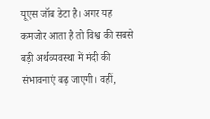यूएस जॉब डेटा है। अगर यह कमजोर आता है तो विश्व की सबसे बड़ी अर्थव्यवस्था में मंदी की संभावनाएं बढ़ जाएगी। वहीं,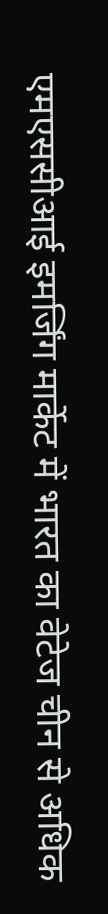एमएससीआई इमर्जिंग मार्केट में भारत का वेटेज चीन से अधिक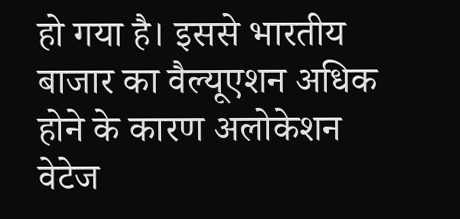हो गया है। इससे भारतीय बाजार का वैल्यूएशन अधिक होने के कारण अलोकेशन वेटेज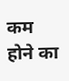कम होने का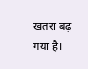खतरा बढ़ गया है।